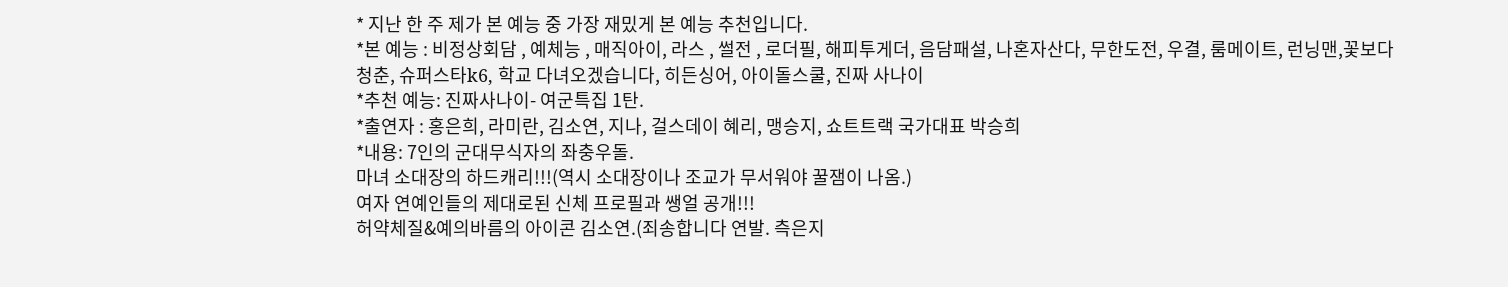* 지난 한 주 제가 본 예능 중 가장 재밌게 본 예능 추천입니다.
*본 예능 : 비정상회담 , 예체능 , 매직아이, 라스 , 썰전 , 로더필, 해피투게더, 음담패설, 나혼자산다, 무한도전, 우결, 룸메이트, 런닝맨,꽃보다 청춘, 슈퍼스타k6, 학교 다녀오겠습니다, 히든싱어, 아이돌스쿨, 진짜 사나이
*추천 예능: 진짜사나이- 여군특집 1탄.
*출연자 : 홍은희, 라미란, 김소연, 지나, 걸스데이 혜리, 맹승지, 쇼트트랙 국가대표 박승희
*내용: 7인의 군대무식자의 좌충우돌.
마녀 소대장의 하드캐리!!!(역시 소대장이나 조교가 무서워야 꿀잼이 나옴.)
여자 연예인들의 제대로된 신체 프로필과 쌩얼 공개!!!
허약체질&예의바름의 아이콘 김소연.(죄송합니다 연발. 측은지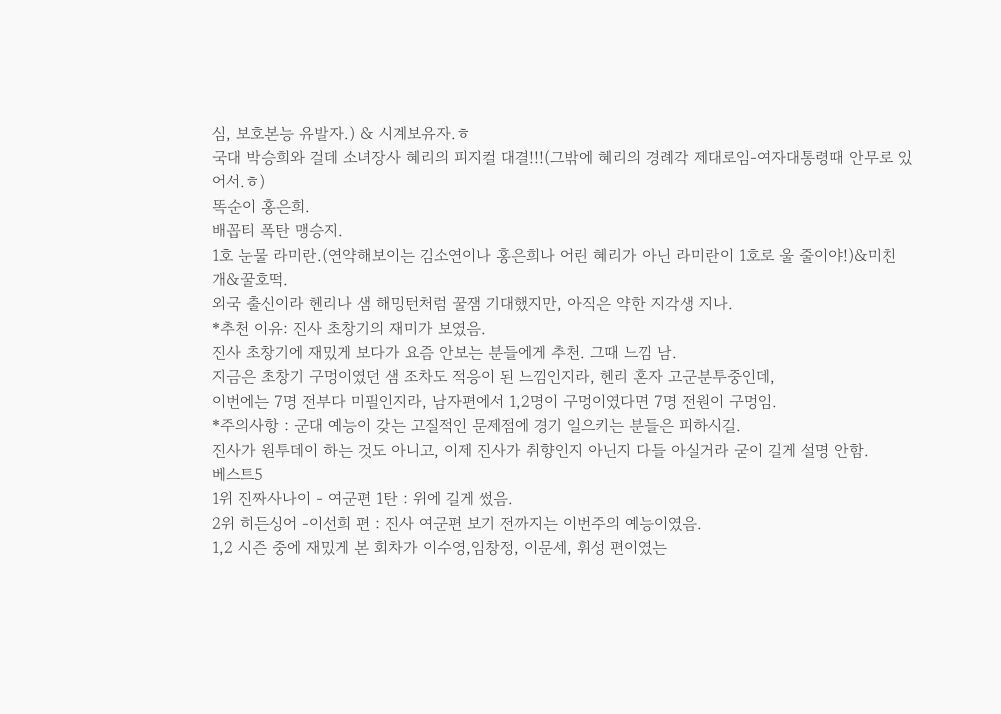심, 보호본능 유발자.) & 시계보유자.ㅎ
국대 박승희와 걸데 소녀장사 혜리의 피지컬 대결!!!(그밖에 혜리의 경례각 제대로임-여자대통령때 안무로 있어서.ㅎ)
똑순이 홍은희.
배꼽티 폭탄 맹승지.
1호 눈물 라미란.(연약해보이는 김소연이나 홍은희나 어린 혜리가 아닌 라미란이 1호로 울 줄이야!)&미친개&꿀호떡.
외국 출신이라 헨리나 샘 해밍턴처럼 꿀잼 기대했지만, 아직은 약한 지각생 지나.
*추천 이유: 진사 초창기의 재미가 보였음.
진사 초창기에 재밌게 보다가 요즘 안보는 분들에게 추천. 그때 느낌 남.
지금은 초창기 구멍이였던 샘 조차도 적응이 된 느낌인지라, 헨리 혼자 고군분투중인데,
이번에는 7명 전부다 미필인지라, 남자편에서 1,2명이 구멍이였다면 7명 전원이 구멍임.
*주의사항 : 군대 예능이 갖는 고질적인 문제점에 경기 일으키는 분들은 피하시길.
진사가 원투데이 하는 것도 아니고, 이제 진사가 취향인지 아닌지 다들 아실거라 굳이 길게 설명 안함.
베스트5
1위 진짜사나이 - 여군편 1탄 : 위에 길게 썼음.
2위 히든싱어 -이선희 편 : 진사 여군편 보기 전까지는 이번주의 예능이였음.
1,2 시즌 중에 재밌게 본 회차가 이수영,임창정, 이문세, 휘성 편이였는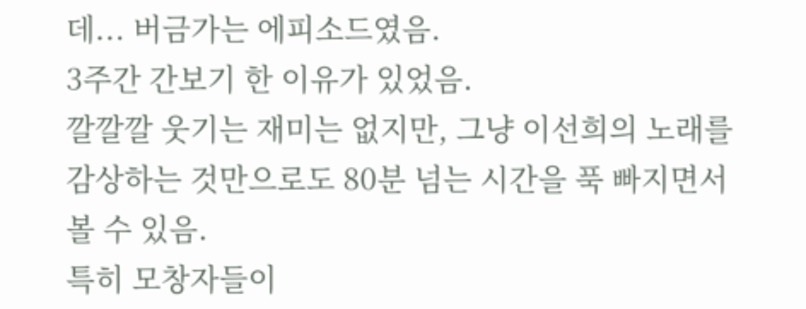데... 버금가는 에피소드였음.
3주간 간보기 한 이유가 있었음.
깔깔깔 웃기는 재미는 없지만, 그냥 이선희의 노래를 감상하는 것만으로도 80분 넘는 시간을 푹 빠지면서 볼 수 있음.
특히 모창자들이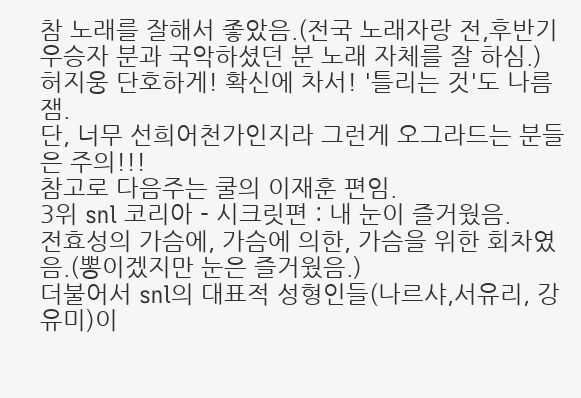참 노래를 잘해서 좋았음.(전국 노래자랑 전,후반기 우승자 분과 국악하셨던 분 노래 자체를 잘 하심.)
허지웅 단호하게! 확신에 차서! '틀리는 것'도 나름 잼.
단, 너무 선희어천가인지라 그런게 오그라드는 분들은 주의!!!
참고로 다음주는 쿨의 이재훈 편임.
3위 snl 코리아 - 시크릿편 : 내 눈이 즐거웠음.
전효성의 가슴에, 가슴에 의한, 가슴을 위한 회차였음.(뽕이겠지만 눈은 즐거웠음.)
더불어서 snl의 대표적 성형인들(나르샤,서유리, 강유미)이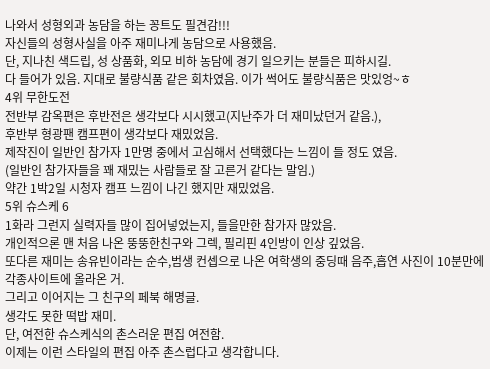나와서 성형외과 농담을 하는 꽁트도 필견감!!!
자신들의 성형사실을 아주 재미나게 농담으로 사용했음.
단, 지나친 색드립, 성 상품화, 외모 비하 농담에 경기 일으키는 분들은 피하시길.
다 들어가 있음. 지대로 불량식품 같은 회차였음. 이가 썩어도 불량식품은 맛있엉~ㅎ
4위 무한도전
전반부 감옥편은 후반전은 생각보다 시시했고(지난주가 더 재미났던거 같음.),
후반부 형광팬 캠프편이 생각보다 재밌었음.
제작진이 일반인 참가자 1만명 중에서 고심해서 선택했다는 느낌이 들 정도 였음.
(일반인 참가자들을 꽤 재밌는 사람들로 잘 고른거 같다는 말임.)
약간 1박2일 시청자 캠프 느낌이 나긴 했지만 재밌었음.
5위 슈스케 6
1화라 그런지 실력자들 많이 집어넣었는지, 들을만한 참가자 많았음.
개인적으론 맨 처음 나온 뚱뚱한친구와 그렉, 필리핀 4인방이 인상 깊었음.
또다른 재미는 송유빈이라는 순수,범생 컨셉으로 나온 여학생의 중딩때 음주,흡연 사진이 10분만에 각종사이트에 올라온 거.
그리고 이어지는 그 친구의 페북 해명글.
생각도 못한 떡밥 재미.
단, 여전한 슈스케식의 촌스러운 편집 여전함.
이제는 이런 스타일의 편집 아주 촌스럽다고 생각합니다.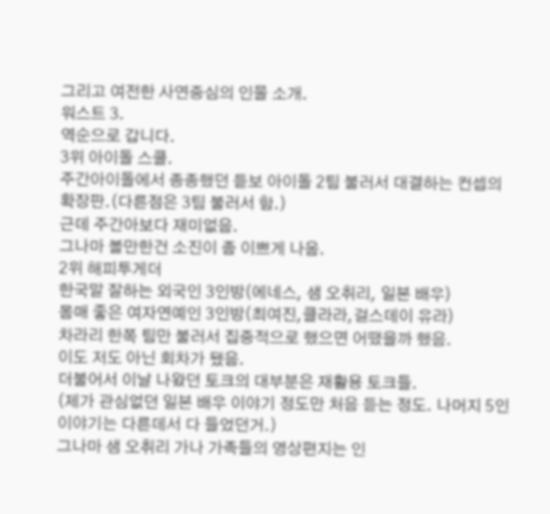그리고 여전한 사연중심의 인물 소개.
워스트 3.
역순으로 갑니다.
3위 아이돌 스쿨.
주간아이돌에서 종종했던 듣보 아이돌 2팀 불러서 대결하는 컨셉의 확장판.(다른점은 3팀 불러서 함.)
근데 주간아보다 재미없음.
그나마 볼만한건 소진이 좀 이쁘게 나옴.
2위 해피투게더
한국말 잘하는 외국인 3인방(에네스, 샘 오취리, 일본 배우)
몸매 좋은 여자연예인 3인방(최여진,클라라,걸스데이 유라)
차라리 한쪽 팀만 불러서 집중적으로 했으면 어땠을까 했음.
이도 저도 아닌 회차가 됐음.
더불어서 이날 나왔던 토크의 대부분은 재활용 토크들.
(제가 관심없던 일본 배우 이야기 정도만 처음 듣는 정도. 나머지 5인 이야기는 다른데서 다 들었던거.)
그나마 샘 오취리 가나 가족들의 영상편지는 인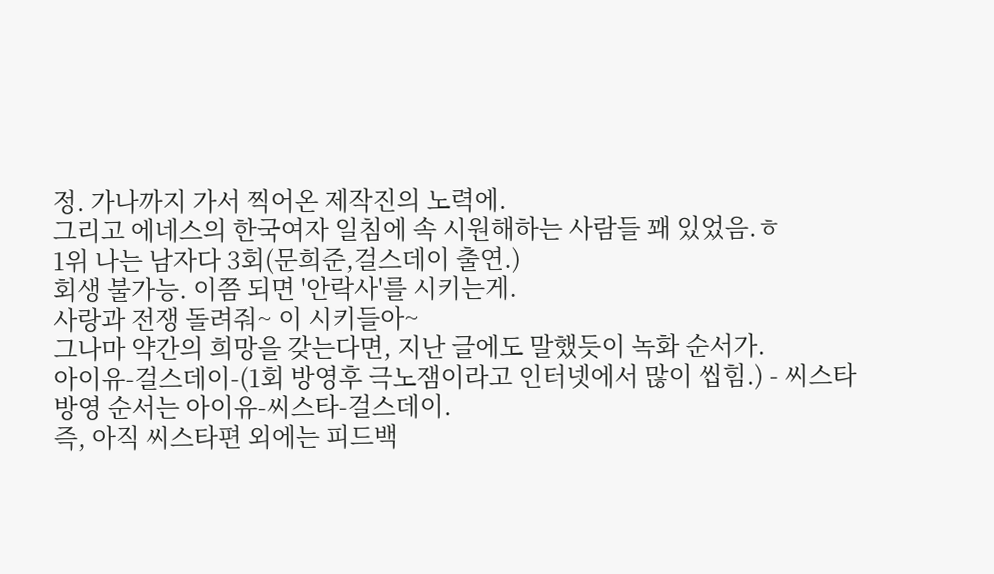정. 가나까지 가서 찍어온 제작진의 노력에.
그리고 에네스의 한국여자 일침에 속 시원해하는 사람들 꽤 있었음.ㅎ
1위 나는 남자다 3회(문희준,걸스데이 출연.)
회생 불가능. 이쯤 되면 '안락사'를 시키는게.
사랑과 전쟁 돌려줘~ 이 시키들아~
그나마 약간의 희망을 갖는다면, 지난 글에도 말했듯이 녹화 순서가.
아이유-걸스데이-(1회 방영후 극노잼이라고 인터넷에서 많이 씹힘.) - 씨스타
방영 순서는 아이유-씨스타-걸스데이.
즉, 아직 씨스타편 외에는 피드백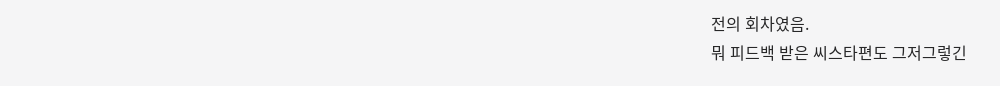전의 회차였음.
뭐 피드백 받은 씨스타편도 그저그렇긴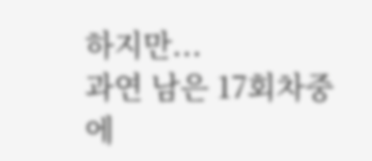하지만...
과연 남은 17회차중에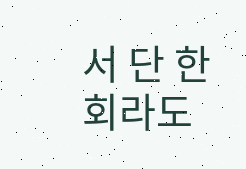서 단 한회라도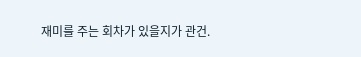재미를 주는 회차가 있을지가 관건.